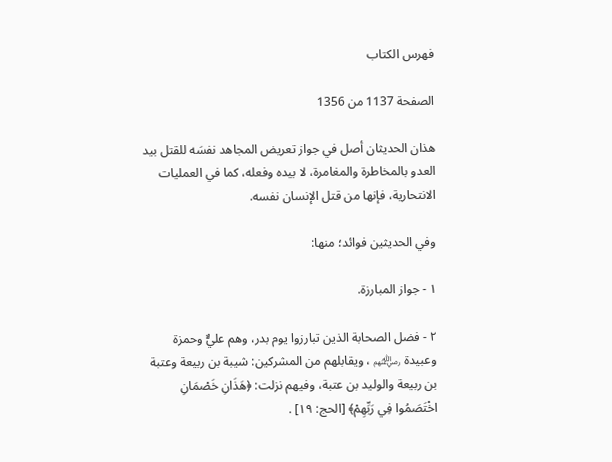فهرس الكتاب

الصفحة 1137 من 1356

هذان الحديثان أصل في جواز تعريض المجاهد نفسَه للقتل بيد العدو بالمخاطرة والمغامرة، لا بيده وفعله، كما في العمليات الانتحارية، فإنها من قتل الإنسان نفسه.

وفي الحديثين فوائد؛ منها:

١ - جواز المبارزة.

٢ - فضل الصحابة الذين تبارزوا يوم بدر، وهم عليٌّ وحمزة وعبيدة ﵃ ، ويقابلهم من المشركين: شيبة بن ربيعة وعتبة بن ربيعة والوليد بن عتبة، وفيهم نزلت: ﴿هَذَانِ خَصْمَانِ اخْتَصَمُوا فِي رَبِّهِمْ﴾ [الحج: ١٩] .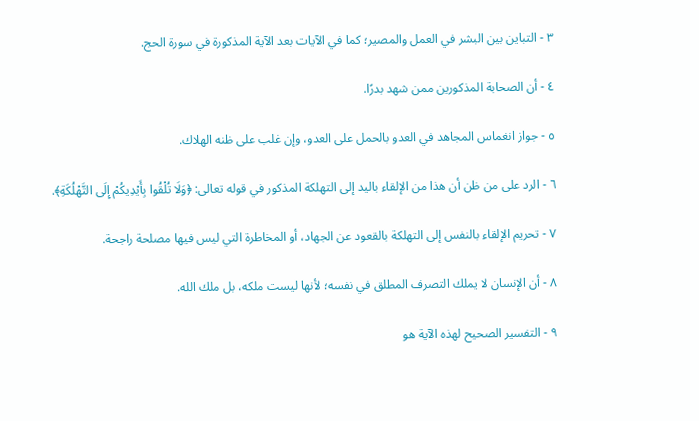٣ - التباين بين البشر في العمل والمصير؛ كما في الآيات بعد الآية المذكورة في سورة الحج.

٤ - أن الصحابة المذكورين ممن شهد بدرًا.

٥ - جواز انغماس المجاهد في العدو بالحمل على العدو، وإن غلب على ظنه الهلاك.

٦ - الرد على من ظن أن هذا من الإلقاء باليد إلى التهلكة المذكور في قوله تعالى: ﴿وَلَا تُلْقُوا بِأَيْدِيكُمْ إِلَى التَّهْلُكَةِ﴾.

٧ - تحريم الإلقاء بالنفس إلى التهلكة بالقعود عن الجهاد، أو المخاطرة التي ليس فيها مصلحة راجحة.

٨ - أن الإنسان لا يملك التصرف المطلق في نفسه؛ لأنها ليست ملكه، بل ملك الله.

٩ - التفسير الصحيح لهذه الآية هو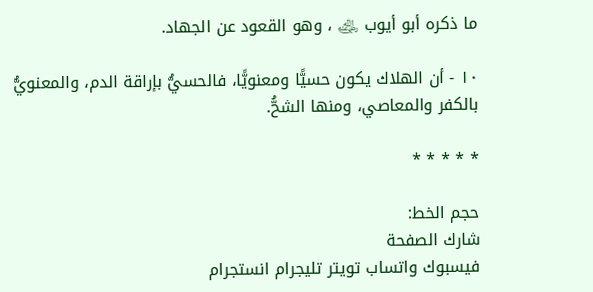ما ذكره أبو أيوب ﵁ ، وهو القعود عن الجهاد.

١٠ - أن الهلاك يكون حسيًّا ومعنويًّا، فالحسيُّ بإراقة الدم، والمعنويُّ بالكفر والمعاصي، ومنها الشحُّ.

* * * * *

حجم الخط:
شارك الصفحة
فيسبوك واتساب تويتر تليجرام انستجرام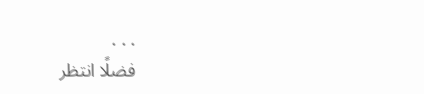. . .
فضلًا انتظر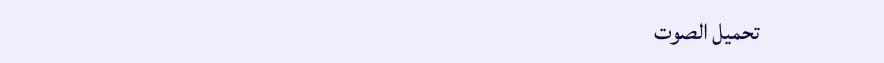تحميل الصوت